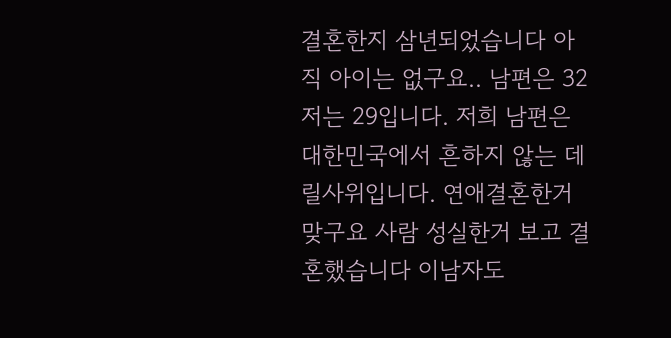결혼한지 삼년되었습니다 아직 아이는 없구요.. 남편은 32 저는 29입니다. 저희 남편은 대한민국에서 흔하지 않는 데릴사위입니다. 연애결혼한거 맞구요 사람 성실한거 보고 결혼했습니다 이남자도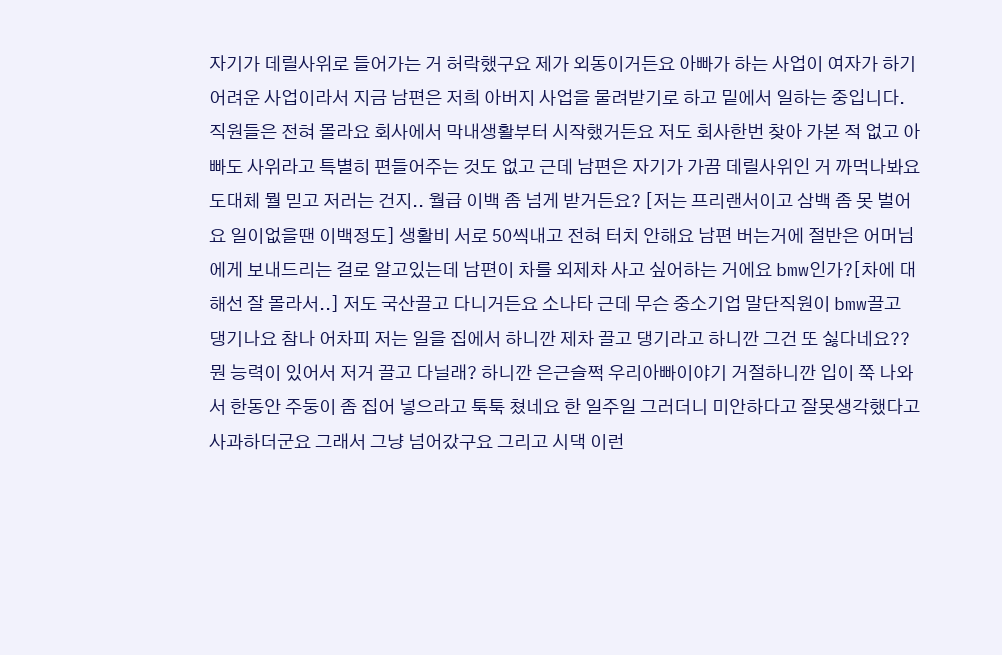자기가 데릴사위로 들어가는 거 허락했구요 제가 외동이거든요 아빠가 하는 사업이 여자가 하기 어려운 사업이라서 지금 남편은 저희 아버지 사업을 물려받기로 하고 밑에서 일하는 중입니다. 직원들은 전혀 몰라요 회사에서 막내생활부터 시작했거든요 저도 회사한번 찾아 가본 적 없고 아빠도 사위라고 특별히 편들어주는 것도 없고 근데 남편은 자기가 가끔 데릴사위인 거 까먹나봐요 도대체 뭘 믿고 저러는 건지.. 월급 이백 좀 넘게 받거든요? [저는 프리랜서이고 삼백 좀 못 벌어요 일이없을땐 이백정도] 생활비 서로 50씩내고 전혀 터치 안해요 남편 버는거에 절반은 어머님에게 보내드리는 걸로 알고있는데 남편이 차를 외제차 사고 싶어하는 거에요 bmw인가?[차에 대해선 잘 몰라서..] 저도 국산끌고 다니거든요 소나타 근데 무슨 중소기업 말단직원이 bmw끌고 댕기나요 참나 어차피 저는 일을 집에서 하니깐 제차 끌고 댕기라고 하니깐 그건 또 싫다네요?? 뭔 능력이 있어서 저거 끌고 다닐래? 하니깐 은근슬쩍 우리아빠이야기 거절하니깐 입이 쭉 나와서 한동안 주둥이 좀 집어 넣으라고 툭툭 쳤네요 한 일주일 그러더니 미안하다고 잘못생각했다고 사과하더군요 그래서 그냥 넘어갔구요 그리고 시댁 이런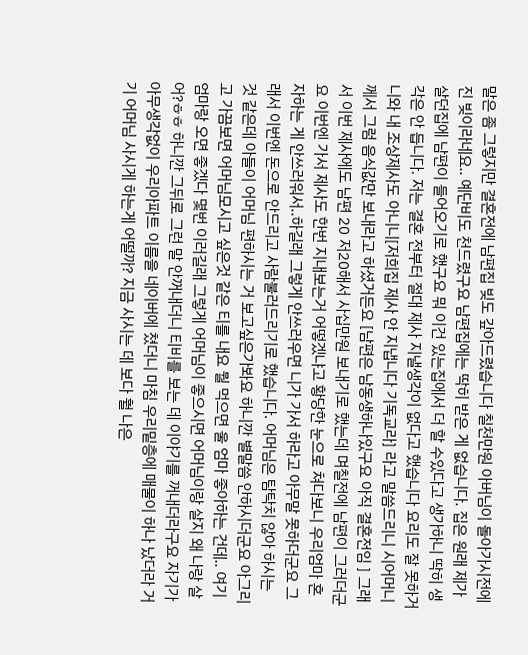말은 좀 그렇지만 결혼전에 남편집 빚도 갚아드렸습니다 칠천만원 아버님이 돌아가시전에 진 빚이라네요.. 예단비도 천드렸구요 남편집에는 딱히 받은 게 없습니다. 집은 원래 제가 살던집에 남편이 들어오기로 했구요 뭐 이건 있는집에서 더 할 수있다고 생가하니 딱히 생각은 안 듭니다. 저는 결혼 전부터 절대 제사 지낼생각이 없다고 했습니다 요리도 잘 못하거니와 내 조상제사도 아니니[저희집 제사 안 지냅니다 기독교라] 라고 말씀드리니 시어머니께서 그럼 음식값만 보내라고 하셨거든요 [남편은 남동생하나있구요 아직 결혼전임 ] 그래서 이번 제사에도 남편 20 저20해서 사십만원 보내기로 했는데 며칠전에 남편이 그러더군요 이번엔 가서 제사도 한번 지내보는거 어떻겠냐고 황당한 눈으로 쳐다보니 우리엄마 혼자하는 게 안쓰러워서..하길래 그렇게 안쓰러우면 니가 가서 하라고 아무말 못하더군요 그래서 이번엔 돈으로 안드리고 사람불러드리기로 했습니다. 어머님은 탐탁치 않아 하시는 것 같은데 아들이 어머님 편하시는 거 보고싶은가봐요 하니깐 별말씀 안하시더군요 아그리고 가끔보면 어머님모시고 싶은것 같은 티를 내요 뭘 먹으면 울 엄마 좋아하는 건데.. 여기 엄마랑 오면 좋겠다 몇번 이러길래 그렇게 어머님이 좋으시면 어머님이랑 살지 왜 나랑 살어?ㅎㅎ 하니깐 그뒤로 그런 말 안꺼내더니 티비를 보는 데 이야기를 꺼내더라구요 자기가 아무생각없이 우리아파트 이름을 네이버에 쳤더니 마침 우리밑층에 매물이 하나 났더라 거기 어머님 사시게 하는게 어떨까? 지금 사시는 데 보다 훨 나은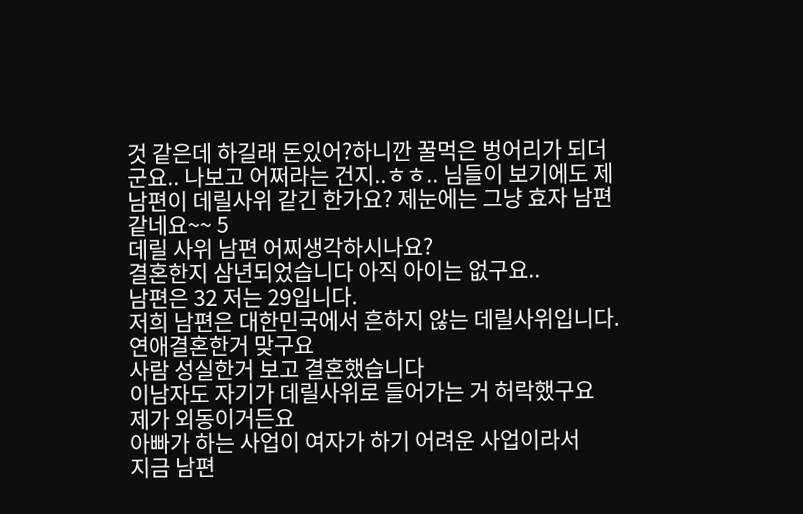것 같은데 하길래 돈있어?하니깐 꿀먹은 벙어리가 되더군요.. 나보고 어쩌라는 건지..ㅎㅎ.. 님들이 보기에도 제남편이 데릴사위 같긴 한가요? 제눈에는 그냥 효자 남편같네요~~ 5
데릴 사위 남편 어찌생각하시나요?
결혼한지 삼년되었습니다 아직 아이는 없구요..
남편은 32 저는 29입니다.
저희 남편은 대한민국에서 흔하지 않는 데릴사위입니다.
연애결혼한거 맞구요
사람 성실한거 보고 결혼했습니다
이남자도 자기가 데릴사위로 들어가는 거 허락했구요
제가 외동이거든요
아빠가 하는 사업이 여자가 하기 어려운 사업이라서
지금 남편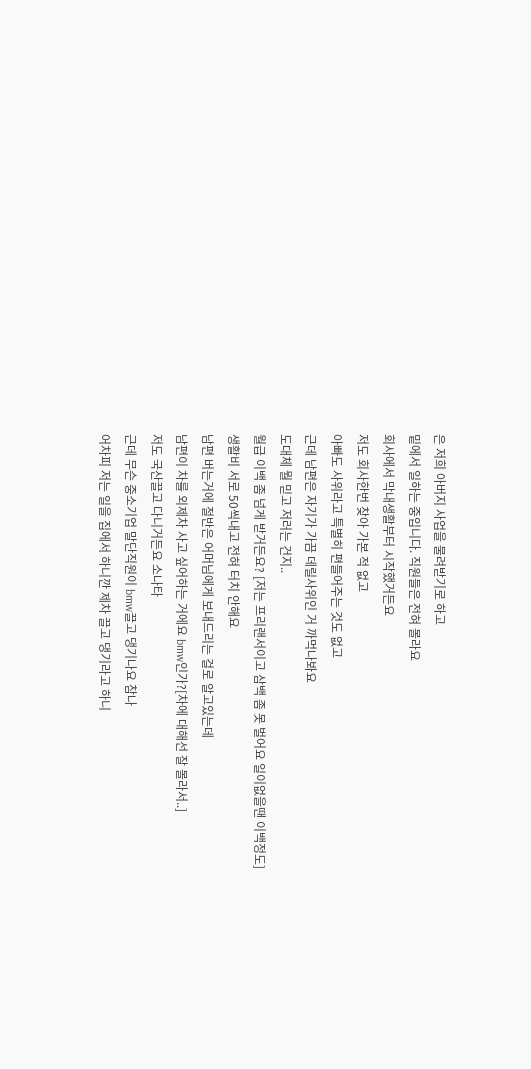은 저희 아버지 사업을 물려받기로 하고
밑에서 일하는 중입니다. 직원들은 전혀 몰라요
회사에서 막내생활부터 시작했거든요
저도 회사한번 찾아 가본 적 없고
아빠도 사위라고 특별히 편들어주는 것도 없고
근데 남편은 자기가 가끔 데릴사위인 거 까먹나봐요
도대체 뭘 믿고 저러는 건지..
월급 이백 좀 넘게 받거든요? [저는 프리랜서이고 삼백 좀 못 벌어요 일이없을땐 이백정도]
생활비 서로 50씩내고 전혀 터치 안해요
남편 버는거에 절반은 어머님에게 보내드리는 걸로 알고있는데
남편이 차를 외제차 사고 싶어하는 거에요 bmw인가?[차에 대해선 잘 몰라서..]
저도 국산끌고 다니거든요 소나타
근데 무슨 중소기업 말단직원이 bmw끌고 댕기나요 참나
어차피 저는 일을 집에서 하니깐 제차 끌고 댕기라고 하니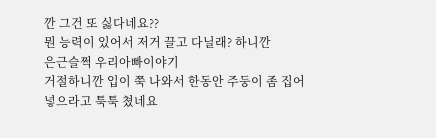깐 그건 또 싫다네요??
뭔 능력이 있어서 저거 끌고 다닐래? 하니깐
은근슬쩍 우리아빠이야기
거절하니깐 입이 쭉 나와서 한동안 주둥이 좀 집어 넣으라고 툭툭 쳤네요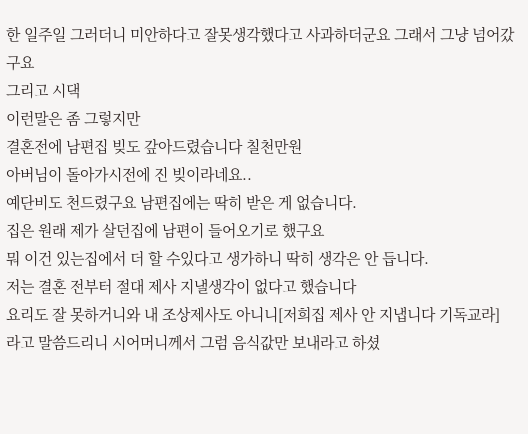한 일주일 그러더니 미안하다고 잘못생각했다고 사과하더군요 그래서 그냥 넘어갔구요
그리고 시댁
이런말은 좀 그렇지만
결혼전에 남편집 빚도 갚아드렸습니다 칠천만원
아버님이 돌아가시전에 진 빚이라네요..
예단비도 천드렸구요 남편집에는 딱히 받은 게 없습니다.
집은 원래 제가 살던집에 남편이 들어오기로 했구요
뭐 이건 있는집에서 더 할 수있다고 생가하니 딱히 생각은 안 듭니다.
저는 결혼 전부터 절대 제사 지낼생각이 없다고 했습니다
요리도 잘 못하거니와 내 조상제사도 아니니[저희집 제사 안 지냅니다 기독교라]
라고 말씀드리니 시어머니께서 그럼 음식값만 보내라고 하셨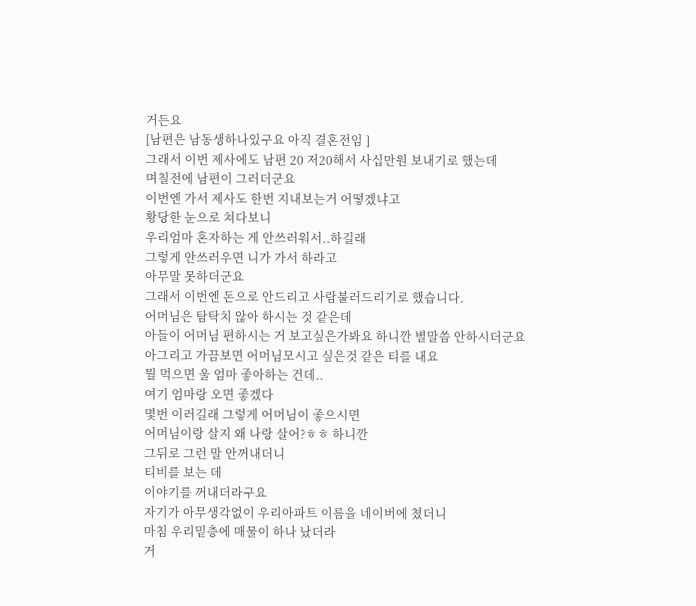거든요
[남편은 남동생하나있구요 아직 결혼전임 ]
그래서 이번 제사에도 남편 20 저20해서 사십만원 보내기로 했는데
며칠전에 남편이 그러더군요
이번엔 가서 제사도 한번 지내보는거 어떻겠냐고
황당한 눈으로 쳐다보니
우리엄마 혼자하는 게 안쓰러워서..하길래
그렇게 안쓰러우면 니가 가서 하라고
아무말 못하더군요
그래서 이번엔 돈으로 안드리고 사람불러드리기로 했습니다.
어머님은 탐탁치 않아 하시는 것 같은데
아들이 어머님 편하시는 거 보고싶은가봐요 하니깐 별말씀 안하시더군요
아그리고 가끔보면 어머님모시고 싶은것 같은 티를 내요
뭘 먹으면 울 엄마 좋아하는 건데..
여기 엄마랑 오면 좋겠다
몇번 이러길래 그렇게 어머님이 좋으시면
어머님이랑 살지 왜 나랑 살어?ㅎㅎ 하니깐
그뒤로 그런 말 안꺼내더니
티비를 보는 데
이야기를 꺼내더라구요
자기가 아무생각없이 우리아파트 이름을 네이버에 쳤더니
마침 우리밑층에 매물이 하나 났더라
거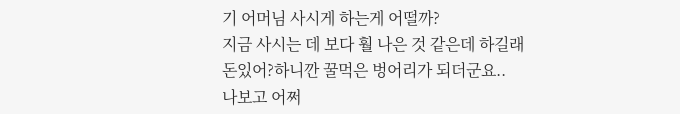기 어머님 사시게 하는게 어떨까?
지금 사시는 데 보다 훨 나은 것 같은데 하길래
돈있어?하니깐 꿀먹은 벙어리가 되더군요..
나보고 어쩌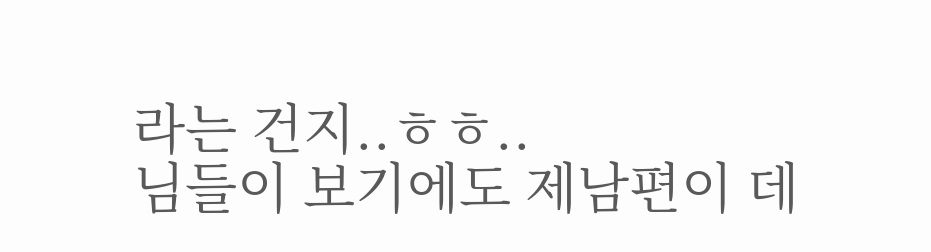라는 건지..ㅎㅎ..
님들이 보기에도 제남편이 데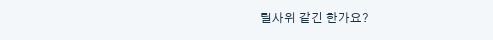릴사위 같긴 한가요?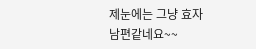제눈에는 그냥 효자 남편같네요~~